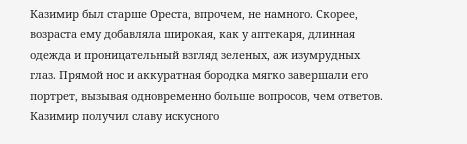Казимир был старше Ореста, впрочем, не намного. Скорее, возраста ему добавляла широкая, как у аптекаря, длинная одежда и проницательный взгляд зеленых, аж изумрудных глаз. Прямой нос и аккуратная бородка мягко завершали его портрет, вызывая одновременно больше вопросов, чем ответов. Казимир получил славу искусного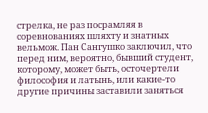стрелка, не раз посрамляя в соревнованиях шляхту и знатных вельмож. Пан Сангушко заключил, что перед ним, вероятно, бывший студент, которому, может быть, осточертели философия и латынь, или какие-то другие причины заставили заняться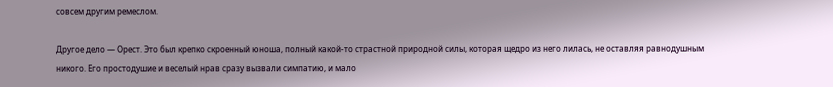совсем другим ремеслом.

Другое дело — Орест. Это был крепко скроенный юноша, полный какой-то страстной природной силы, которая щедро из него лилась, не оставляя равнодушным никого. Его простодушие и веселый нрав сразу вызвали симпатию, и мало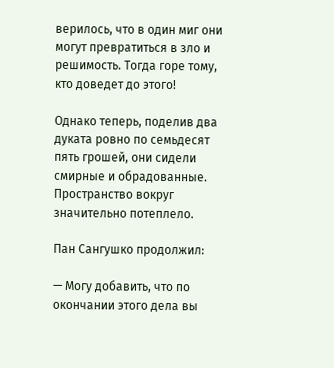верилось, что в один миг они могут превратиться в зло и решимость. Тогда горе тому, кто доведет до этого!

Однако теперь, поделив два дуката ровно по семьдесят пять грошей, они сидели смирные и обрадованные. Пространство вокруг значительно потеплело.

Пан Сангушко продолжил:

— Могу добавить, что по окончании этого дела вы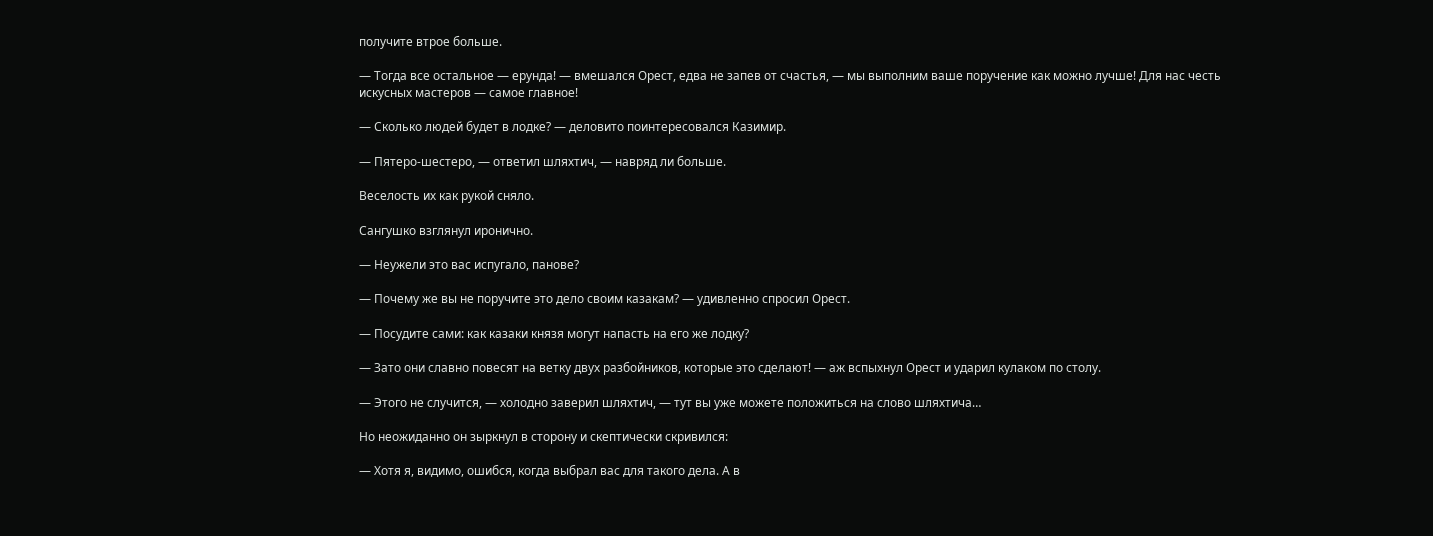получите втрое больше.

— Тогда все остальное — ерунда! — вмешался Орест, едва не запев от счастья, — мы выполним ваше поручение как можно лучше! Для нас честь искусных мастеров — самое главное!

— Сколько людей будет в лодке? — деловито поинтересовался Казимир.

— Пятеро-шестеро, — ответил шляхтич, — навряд ли больше.

Веселость их как рукой сняло.

Сангушко взглянул иронично.

— Неужели это вас испугало, панове?

— Почему же вы не поручите это дело своим казакам? — удивленно спросил Орест.

— Посудите сами: как казаки князя могут напасть на его же лодку?

— Зато они славно повесят на ветку двух разбойников, которые это сделают! — аж вспыхнул Орест и ударил кулаком по столу.

— Этого не случится, — холодно заверил шляхтич, — тут вы уже можете положиться на слово шляхтича…

Но неожиданно он зыркнул в сторону и скептически скривился:

— Хотя я, видимо, ошибся, когда выбрал вас для такого дела. А в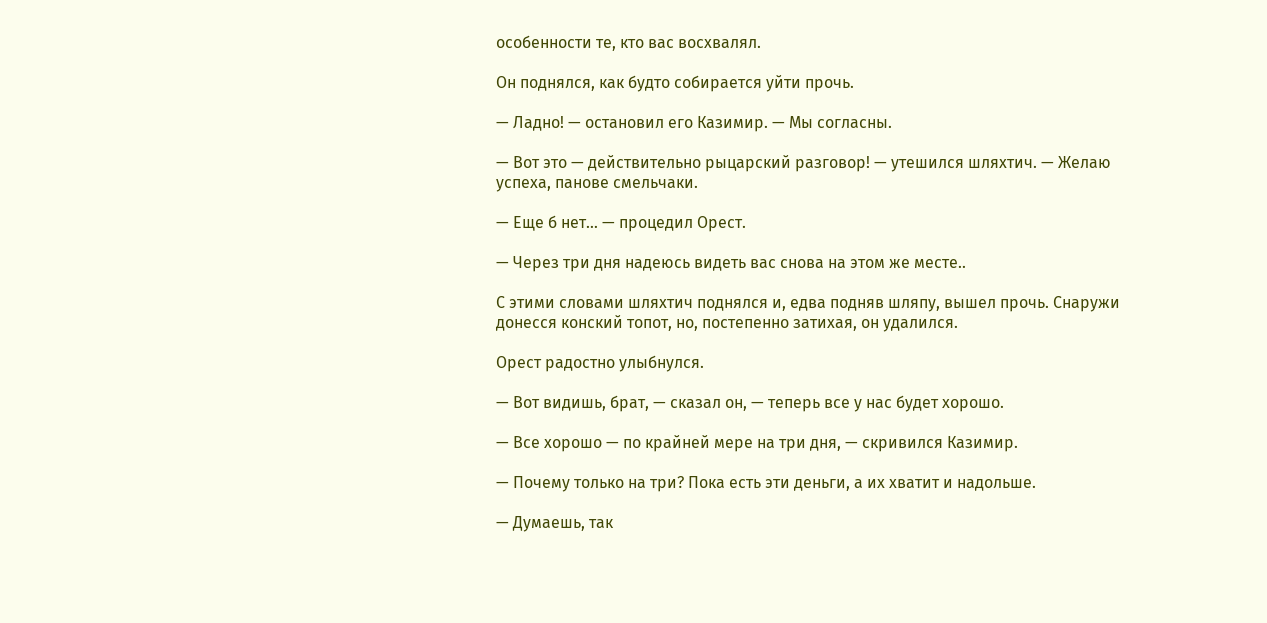особенности те, кто вас восхвалял.

Он поднялся, как будто собирается уйти прочь.

— Ладно! — остановил его Казимир. — Мы согласны.

— Вот это — действительно рыцарский разговор! — утешился шляхтич. — Желаю успеха, панове смельчаки.

— Еще б нет… — процедил Орест.

— Через три дня надеюсь видеть вас снова на этом же месте..

С этими словами шляхтич поднялся и, едва подняв шляпу, вышел прочь. Снаружи донесся конский топот, но, постепенно затихая, он удалился.

Орест радостно улыбнулся.

— Вот видишь, брат, — сказал он, — теперь все у нас будет хорошо.

— Все хорошо — по крайней мере на три дня, — скривился Казимир.

— Почему только на три? Пока есть эти деньги, а их хватит и надольше.

— Думаешь, так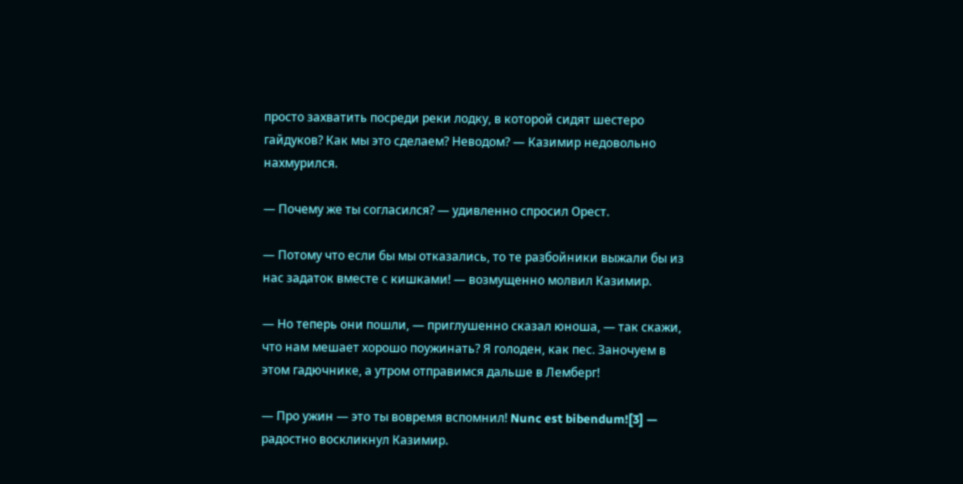просто захватить посреди реки лодку, в которой сидят шестеро гайдуков? Как мы это сделаем? Неводом? — Казимир недовольно нахмурился.

— Почему же ты согласился? — удивленно спросил Орест.

— Потому что если бы мы отказались, то те разбойники выжали бы из нас задаток вместе с кишками! — возмущенно молвил Казимир.

— Но теперь они пошли, — приглушенно сказал юноша, — так скажи, что нам мешает хорошо поужинать? Я голоден, как пес. Заночуем в этом гадючнике, а утром отправимся дальше в Лемберг!

— Про ужин — это ты вовремя вспомнил! Nunc est bibendum![3] — радостно воскликнул Казимир.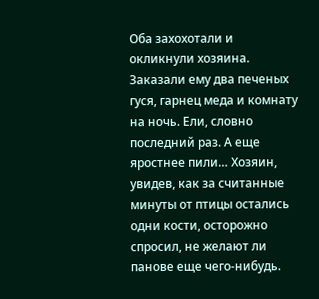Оба захохотали и окликнули хозяина. Заказали ему два печеных гуся, гарнец меда и комнату на ночь. Ели, словно последний раз. А еще яростнее пили… Хозяин, увидев, как за считанные минуты от птицы остались одни кости, осторожно спросил, не желают ли панове еще чего-нибудь.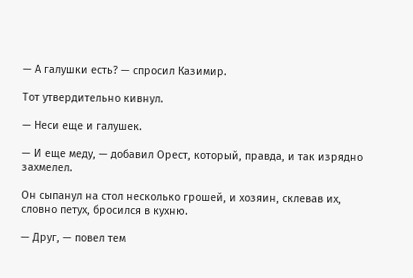— А галушки есть? — спросил Казимир.

Тот утвердительно кивнул.

— Неси еще и галушек.

— И еще меду, — добавил Орест, который, правда, и так изрядно захмелел.

Он сыпанул на стол несколько грошей, и хозяин, склевав их, словно петух, бросился в кухню.

— Друг, — повел тем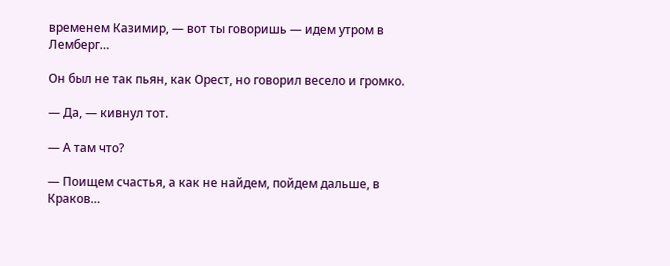временем Казимир, — вот ты говоришь — идем утром в Лемберг…

Он был не так пьян, как Орест, но говорил весело и громко.

— Да, — кивнул тот.

— А там что?

— Поищем счастья, а как не найдем, пойдем дальше, в Краков…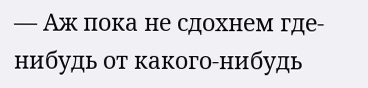— Аж пока не сдохнем где-нибудь от какого-нибудь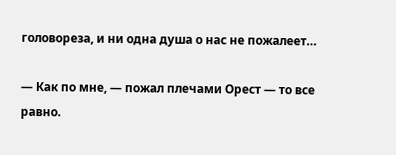головореза, и ни одна душа о нас не пожалеет…

— Как по мне, — пожал плечами Орест — то все равно.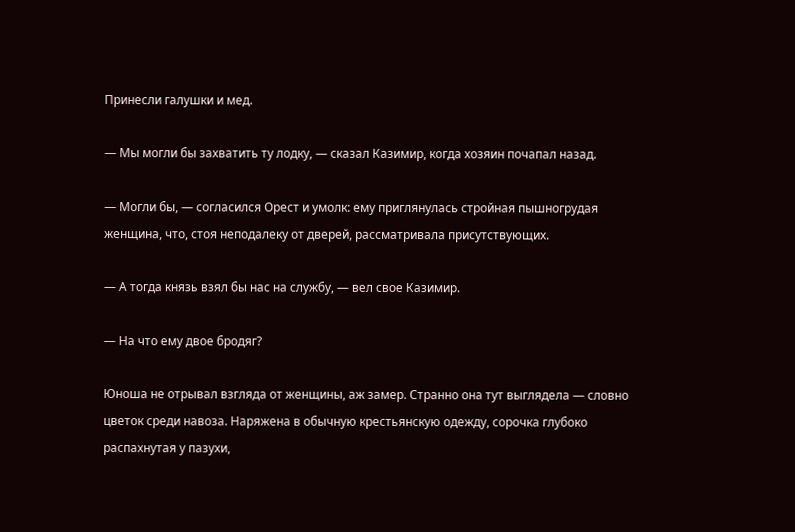Принесли галушки и мед.

— Мы могли бы захватить ту лодку, — сказал Казимир, когда хозяин почапал назад.

— Могли бы, — согласился Орест и умолк: ему приглянулась стройная пышногрудая женщина, что, стоя неподалеку от дверей, рассматривала присутствующих.

— А тогда князь взял бы нас на службу, — вел свое Казимир.

— На что ему двое бродяг?

Юноша не отрывал взгляда от женщины, аж замер. Странно она тут выглядела — словно цветок среди навоза. Наряжена в обычную крестьянскую одежду, сорочка глубоко распахнутая у пазухи,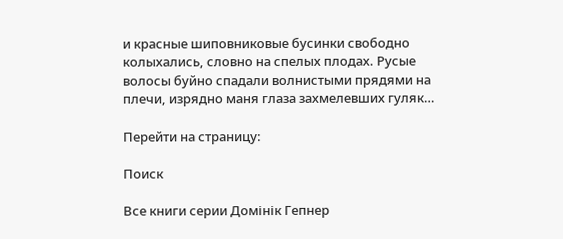и красные шиповниковые бусинки свободно колыхались, словно на спелых плодах. Русые волосы буйно спадали волнистыми прядями на плечи, изрядно маня глаза захмелевших гуляк…

Перейти на страницу:

Поиск

Все книги серии Домінік Гепнер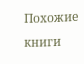Похожие книги